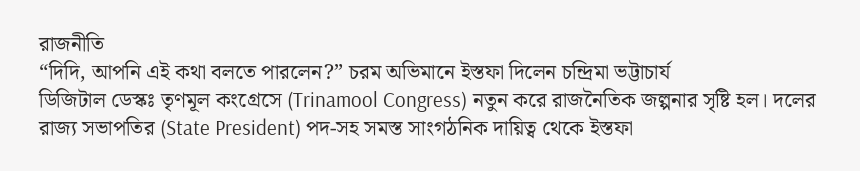রাজনীতি
“দিদি, আপনি এই কথা বলতে পারলেন?” চরম অভিমানে ইস্তফা দিলেন চন্দ্রিমা ভট্টাচার্য
ডিজিটাল ডেস্কঃ তৃণমূল কংগ্রেসে (Trinamool Congress) নতুন করে রাজনৈতিক জল্পনার সৃষ্টি হল। দলের রাজ্য সভাপতির (State President) পদ-সহ সমস্ত সাংগঠনিক দায়িত্ব থেকে ইস্তফা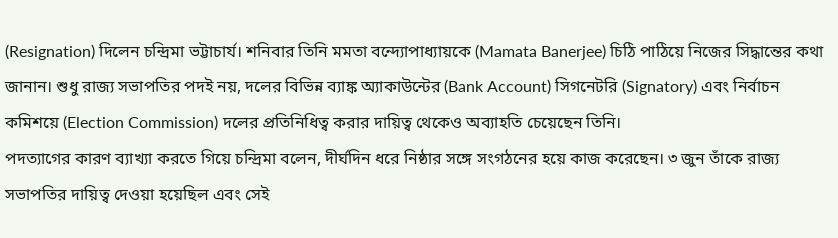(Resignation) দিলেন চন্দ্রিমা ভট্টাচার্য। শনিবার তিনি মমতা বন্দ্যোপাধ্যায়কে (Mamata Banerjee) চিঠি পাঠিয়ে নিজের সিদ্ধান্তের কথা জানান। শুধু রাজ্য সভাপতির পদই নয়, দলের বিভিন্ন ব্যাঙ্ক অ্যাকাউন্টের (Bank Account) সিগনেটরি (Signatory) এবং নির্বাচন কমিশয়ে (Election Commission) দলের প্রতিনিধিত্ব করার দায়িত্ব থেকেও অব্যাহতি চেয়েছেন তিনি।
পদত্যাগের কারণ ব্যাখ্যা করতে গিয়ে চন্দ্রিমা বলেন, দীর্ঘদিন ধরে নিষ্ঠার সঙ্গে সংগঠনের হয়ে কাজ করেছেন। ৩ জুন তাঁকে রাজ্য সভাপতির দায়িত্ব দেওয়া হয়েছিল এবং সেই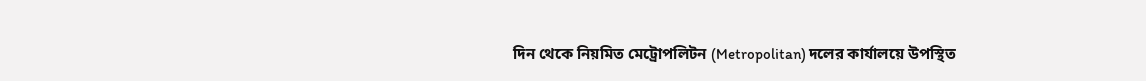দিন থেকে নিয়মিত মেট্রোপলিটন (Metropolitan) দলের কার্যালয়ে উপস্থিত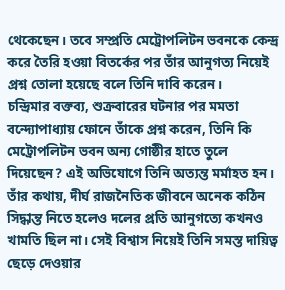থেকেছেন। তবে সম্প্রতি মেট্রোপলিটন ভবনকে কেন্দ্র করে তৈরি হওয়া বিতর্কের পর তাঁর আনুগত্য নিয়েই প্রশ্ন তোলা হয়েছে বলে তিনি দাবি করেন।
চন্দ্রিমার বক্তব্য, শুক্রবারের ঘটনার পর মমতা বন্দ্যোপাধ্যায় ফোনে তাঁকে প্রশ্ন করেন, তিনি কি মেট্রোপলিটন ভবন অন্য গোষ্ঠীর হাতে তুলে দিয়েছেন? এই অভিযোগে তিনি অত্যন্ত মর্মাহত হন। তাঁর কথায়, দীর্ঘ রাজনৈতিক জীবনে অনেক কঠিন সিদ্ধান্ত নিতে হলেও দলের প্রতি আনুগত্যে কখনও খামতি ছিল না। সেই বিশ্বাস নিয়েই তিনি সমস্ত দায়িত্ব ছেড়ে দেওয়ার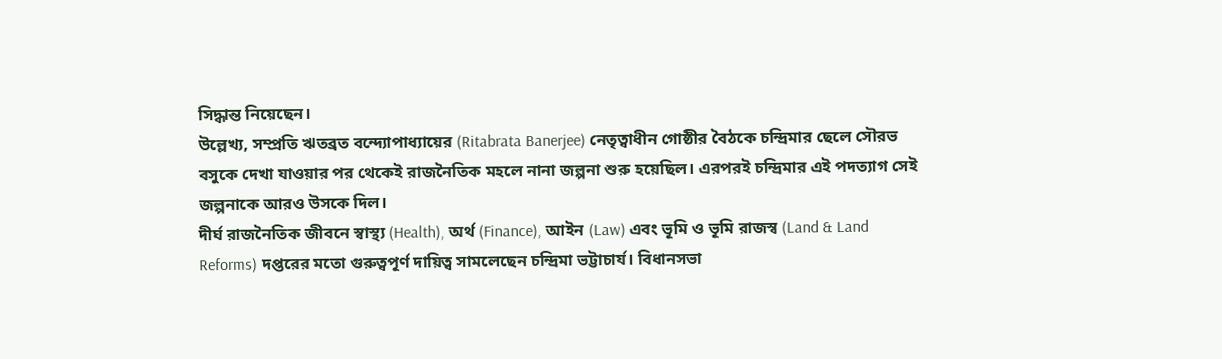সিদ্ধান্ত নিয়েছেন।
উল্লেখ্য, সম্প্রতি ঋতব্রত বন্দ্যোপাধ্যায়ের (Ritabrata Banerjee) নেতৃত্বাধীন গোষ্ঠীর বৈঠকে চন্দ্রিমার ছেলে সৌরভ বসুকে দেখা যাওয়ার পর থেকেই রাজনৈতিক মহলে নানা জল্পনা শুরু হয়েছিল। এরপরই চন্দ্রিমার এই পদত্যাগ সেই জল্পনাকে আরও উসকে দিল।
দীর্ঘ রাজনৈতিক জীবনে স্বাস্থ্য (Health), অর্থ (Finance), আইন (Law) এবং ভূমি ও ভূমি রাজস্ব (Land & Land Reforms) দপ্তরের মতো গুরুত্বপূর্ণ দায়িত্ব সামলেছেন চন্দ্রিমা ভট্টাচার্য। বিধানসভা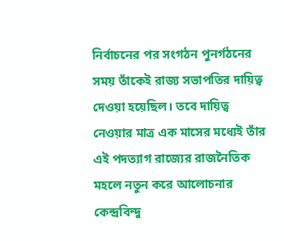নির্বাচনের পর সংগঠন পুনর্গঠনের সময় তাঁকেই রাজ্য সভাপতির দায়িত্ব দেওয়া হয়েছিল। তবে দায়িত্ব নেওয়ার মাত্র এক মাসের মধ্যেই তাঁর এই পদত্যাগ রাজ্যের রাজনৈতিক মহলে নতুন করে আলোচনার কেন্দ্রবিন্দু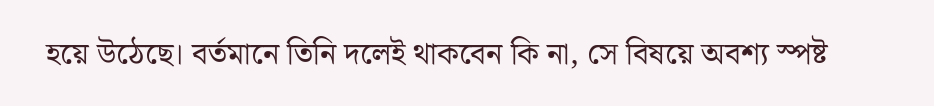হয়ে উঠেছে। বর্তমানে তিনি দলেই থাকবেন কি না, সে বিষয়ে অবশ্য স্পষ্ট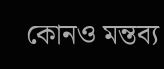কোনও মন্তব্য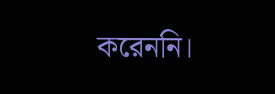করেননি।